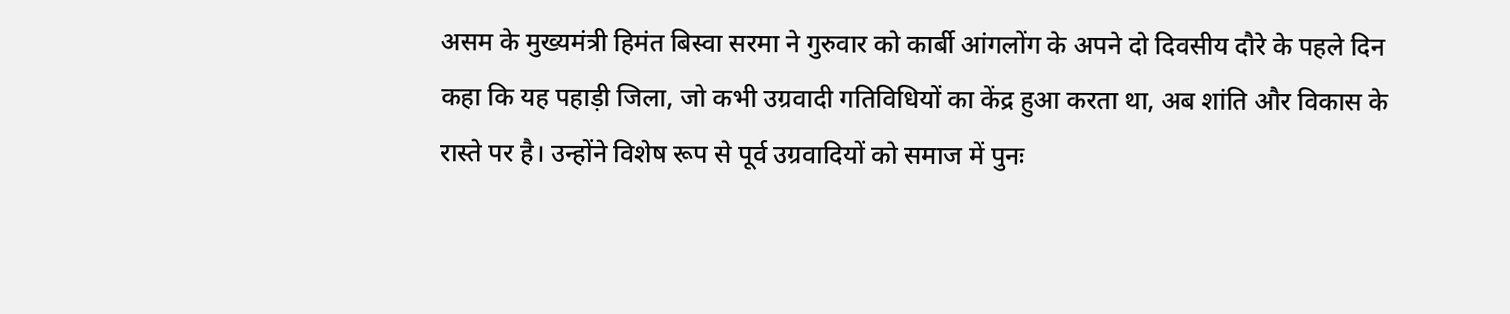असम के मुख्यमंत्री हिमंत बिस्वा सरमा ने गुरुवार को कार्बी आंगलोंग के अपने दो दिवसीय दौरे के पहले दिन कहा कि यह पहाड़ी जिला, जो कभी उग्रवादी गतिविधियों का केंद्र हुआ करता था, अब शांति और विकास के रास्ते पर है। उन्होंने विशेष रूप से पूर्व उग्रवादियों को समाज में पुनः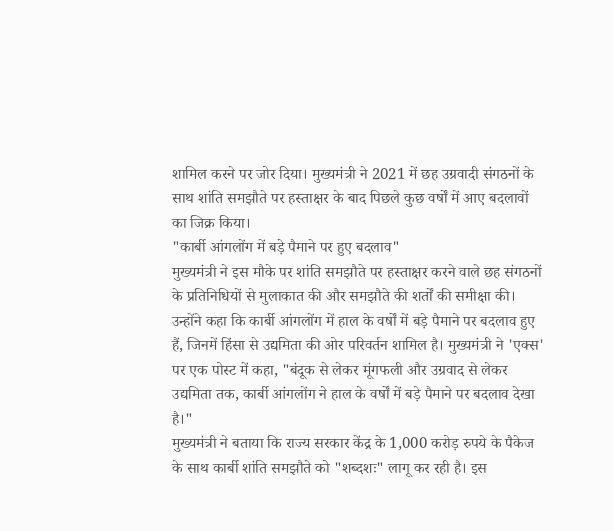शामिल करने पर जोर दिया। मुख्यमंत्री ने 2021 में छह उग्रवादी संगठनों के साथ शांति समझौते पर हस्ताक्षर के बाद पिछले कुछ वर्षों में आए बदलावों का जिक्र किया।
"कार्बी आंगलोंग में बड़े पैमाने पर हुए बदलाव"
मुख्यमंत्री ने इस मौके पर शांति समझौते पर हस्ताक्षर करने वाले छह संगठनों के प्रतिनिधियों से मुलाकात की और समझौते की शर्तों की समीक्षा की। उन्होंने कहा कि कार्बी आंगलोंग में हाल के वर्षों में बड़े पैमाने पर बदलाव हुए हैं, जिनमें हिंसा से उद्यमिता की ओर परिवर्तन शामिल है। मुख्यमंत्री ने 'एक्स' पर एक पोस्ट में कहा, "बंदूक से लेकर मूंगफली और उग्रवाद से लेकर उद्यमिता तक, कार्बी आंगलोंग ने हाल के वर्षों में बड़े पैमाने पर बदलाव देखा है।"
मुख्यमंत्री ने बताया कि राज्य सरकार केंद्र के 1,000 करोड़ रुपये के पैकेज के साथ कार्बी शांति समझौते को "शब्दशः" लागू कर रही है। इस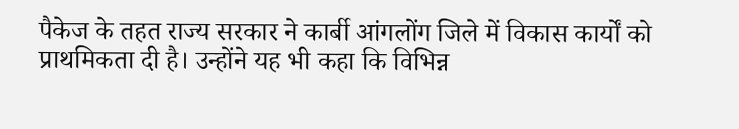पैकेज के तहत राज्य सरकार ने कार्बी आंगलोंग जिले में विकास कार्यों को प्राथमिकता दी है। उन्होंने यह भी कहा कि विभिन्न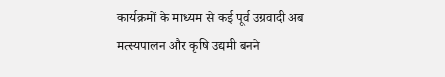कार्यक्रमों के माध्यम से कई पूर्व उग्रवादी अब मत्स्यपालन और कृषि उद्यमी बनने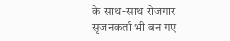के साथ-साथ रोजगार सृजनकर्ता भी बन गए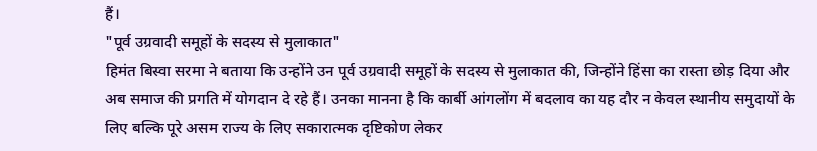हैं।
"पूर्व उग्रवादी समूहों के सदस्य से मुलाकात"
हिमंत बिस्वा सरमा ने बताया कि उन्होंने उन पूर्व उग्रवादी समूहों के सदस्य से मुलाकात की, जिन्होंने हिंसा का रास्ता छोड़ दिया और अब समाज की प्रगति में योगदान दे रहे हैं। उनका मानना है कि कार्बी आंगलोंग में बदलाव का यह दौर न केवल स्थानीय समुदायों के लिए बल्कि पूरे असम राज्य के लिए सकारात्मक दृष्टिकोण लेकर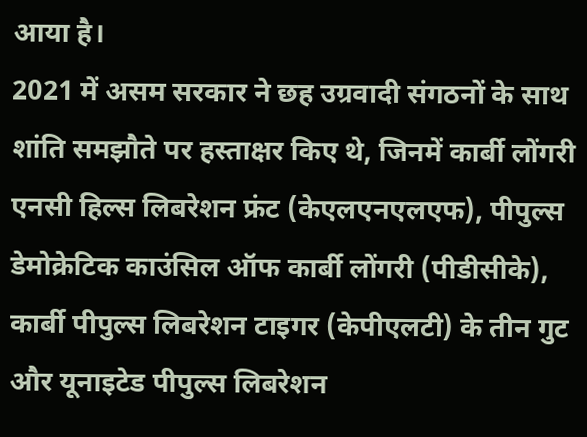आया है।
2021 में असम सरकार ने छह उग्रवादी संगठनों के साथ शांति समझौते पर हस्ताक्षर किए थे, जिनमें कार्बी लोंगरी एनसी हिल्स लिबरेशन फ्रंट (केएलएनएलएफ), पीपुल्स डेमोक्रेटिक काउंसिल ऑफ कार्बी लोंगरी (पीडीसीके), कार्बी पीपुल्स लिबरेशन टाइगर (केपीएलटी) के तीन गुट और यूनाइटेड पीपुल्स लिबरेशन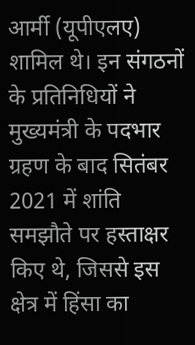आर्मी (यूपीएलए) शामिल थे। इन संगठनों के प्रतिनिधियों ने मुख्यमंत्री के पदभार ग्रहण के बाद सितंबर 2021 में शांति समझौते पर हस्ताक्षर किए थे, जिससे इस क्षेत्र में हिंसा का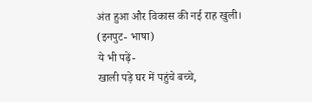अंत हुआ और विकास की नई राह खुली। (इनपुट- भाषा)
ये भी पढ़ें-
खाली पड़े घर में पहुंचे बच्चे,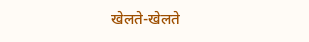खेलते-खेलते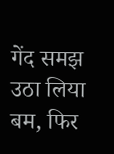गेंद समझ उठा लिया बम, फिर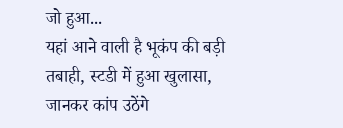जो हुआ...
यहां आने वाली है भूकंप की बड़ी तबाही, स्टडी में हुआ खुलासा, जानकर कांप उठेंगे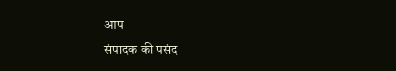आप
संपादक की पसंद